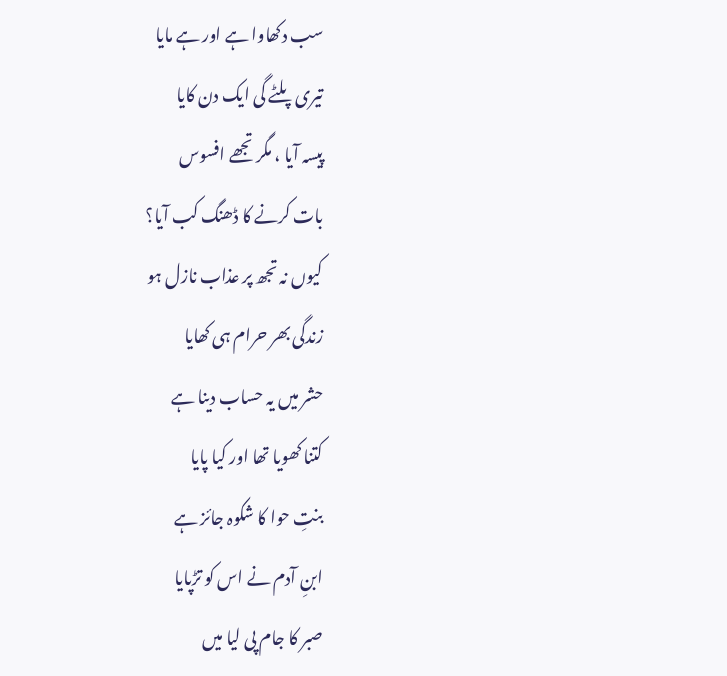سب دکھاوا ہے اور ہے مایا
تیری پلٹے گی ایک دن کایا
پیسہ آیا ، مگر تجھے افسوس
بات کرنے کا ڈھنگ کب آیا؟
کیوں نہ تجھ پر عذاب نازل ہو
زندگی بھر حرام ہی کھایا
حشر میں یہ حساب دینا ہے
کتنا کھویا تھا اور کیا پایا
بنتِ حوا کا شکوہ جائز ہے
ابنِ آدم نے اس کو تڑپایا
صبر کا جام پی لیا میں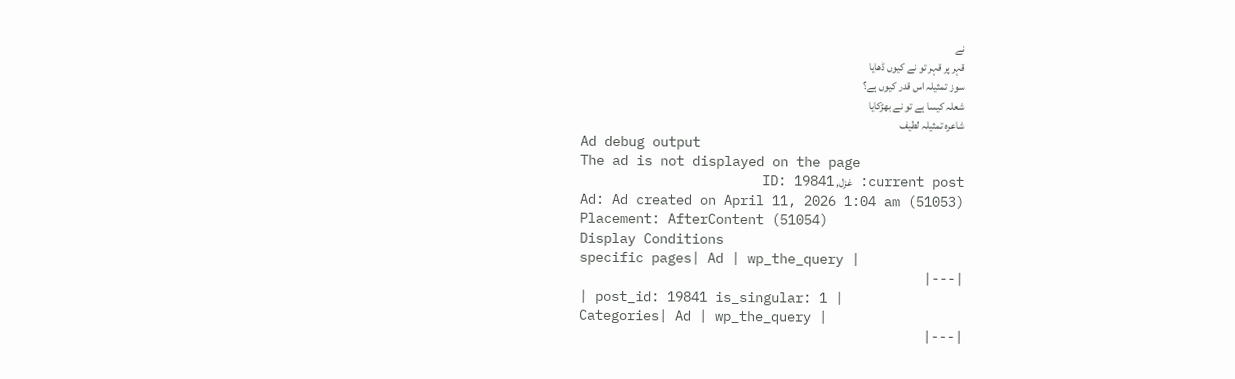نے
قہر پر قہر تو نے کیوں ڈھایا
سوز تمثیلہ اس قدر کیوں ہے؟
شعلہ کیسا ہے تو نے بھڑکایا
شاعرہ تمثیلہ لطیف
Ad debug output
The ad is not displayed on the page
current post: غزل, ID: 19841
Ad: Ad created on April 11, 2026 1:04 am (51053)
Placement: AfterContent (51054)
Display Conditions
specific pages| Ad | wp_the_query |
|---|
| post_id: 19841 is_singular: 1 |
Categories| Ad | wp_the_query |
|---|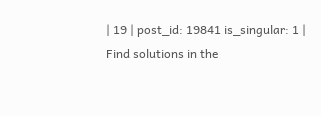| 19 | post_id: 19841 is_singular: 1 |
Find solutions in the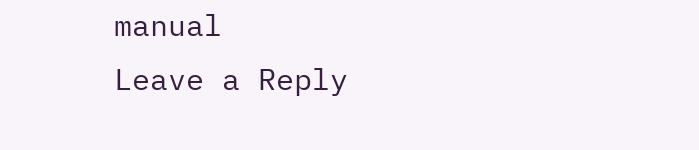manual
Leave a Reply